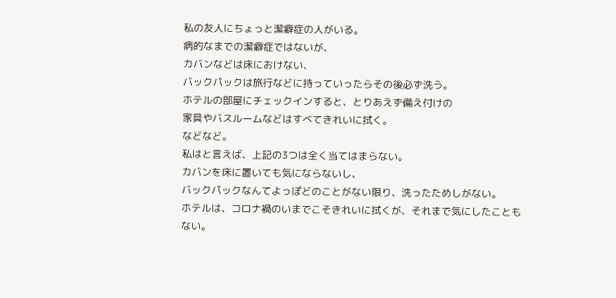私の友人にちょっと潔癖症の人がいる。
病的なまでの潔癖症ではないが、
カバンなどは床におけない、
バックパックは旅行などに持っていったらその後必ず洗う。
ホテルの部屋にチェックインすると、とりあえず備え付けの
家具やバスルームなどはすべてきれいに拭く。
などなど。
私はと言えば、上記の3つは全く当てはまらない。
カバンを床に置いても気にならないし、
バックパックなんてよっぽどのことがない限り、洗ったためしがない。
ホテルは、コロナ禍のいまでこそきれいに拭くが、それまで気にしたこともない。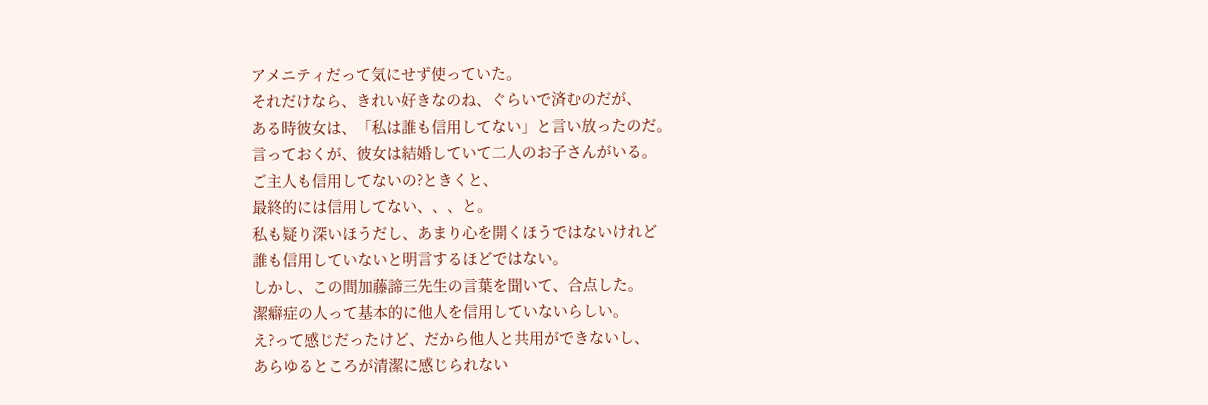アメニティだって気にせず使っていた。
それだけなら、きれい好きなのね、ぐらいで済むのだが、
ある時彼女は、「私は誰も信用してない」と言い放ったのだ。
言っておくが、彼女は結婚していて二人のお子さんがいる。
ご主人も信用してないの?ときくと、
最終的には信用してない、、、と。
私も疑り深いほうだし、あまり心を開くほうではないけれど
誰も信用していないと明言するほどではない。
しかし、この間加藤諦三先生の言葉を聞いて、合点した。
潔癖症の人って基本的に他人を信用していないらしい。
え?って感じだったけど、だから他人と共用ができないし、
あらゆるところが清潔に感じられない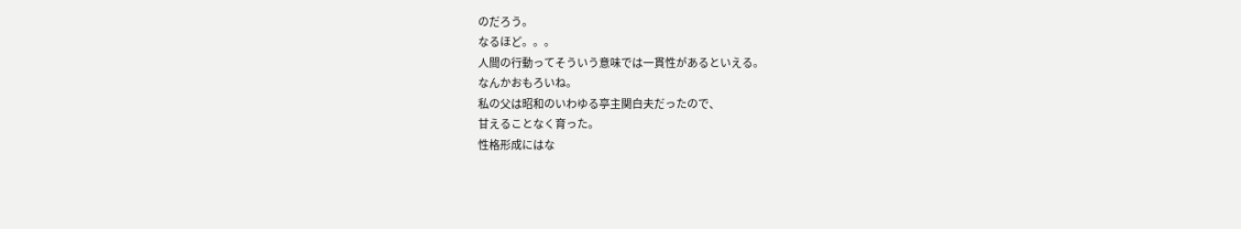のだろう。
なるほど。。。
人間の行動ってそういう意味では一貫性があるといえる。
なんかおもろいね。
私の父は昭和のいわゆる亭主関白夫だったので、
甘えることなく育った。
性格形成にはな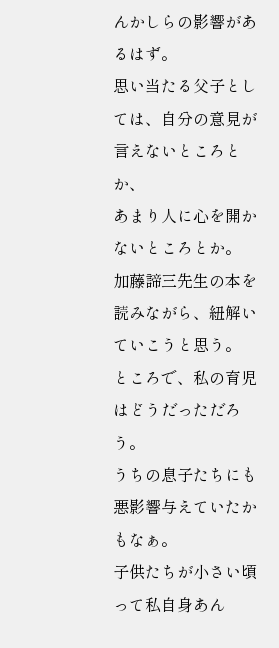んかしらの影響があるはず。
思い当たる父子としては、自分の意見が言えないところとか、
あまり人に心を開かないところとか。
加藤諦三先生の本を読みながら、紐解いていこうと思う。
ところで、私の育児はどうだっただろう。
うちの息子たちにも悪影響与えていたかもなぁ。
子供たちが小さい頃って私自身あん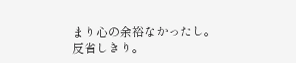まり心の余裕なかったし。
反省しきり。